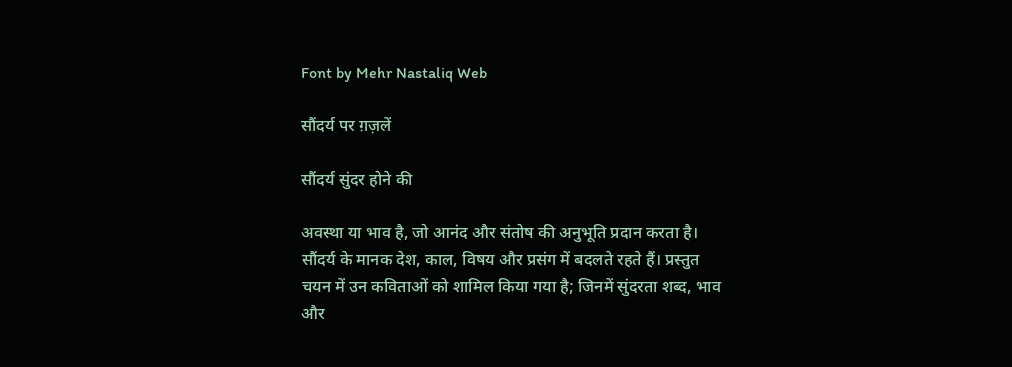Font by Mehr Nastaliq Web

सौंदर्य पर ग़ज़लें

सौंदर्य सुंदर होने की

अवस्था या भाव है, जो आनंद और संतोष की अनुभूति प्रदान करता है। सौंदर्य के मानक देश, काल, विषय और प्रसंग में बदलते रहते हैं। प्रस्तुत चयन में उन कविताओं को शामिल किया गया है; जिनमें सुंदरता शब्द, भाव और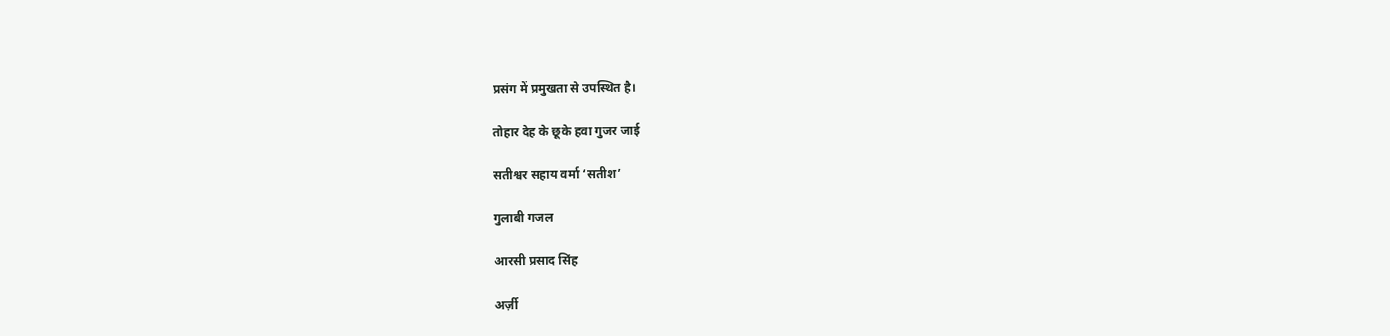प्रसंग में प्रमुखता से उपस्थित है।

तोहार देह के छूके हवा गुजर जाई

सतीश्वर सहाय वर्मा ‘सतीश’

गुलाबी गजल

आरसी प्रसाद सिंह

अर्ज़ी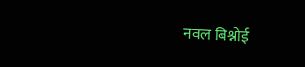नवल बिश्नोई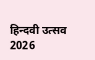हिन्दवी उत्सव 2026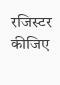रजिस्टर कीजिए